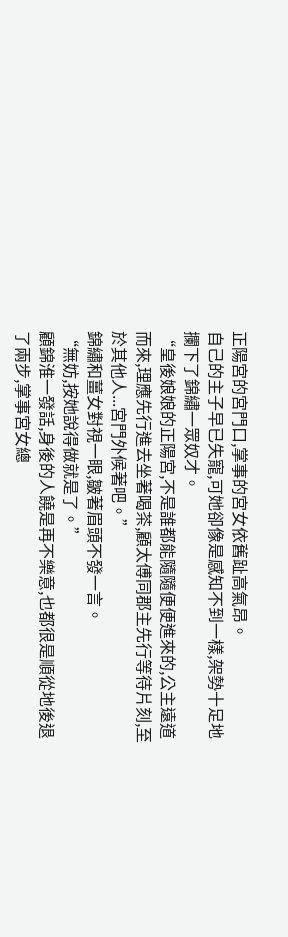正陽宮的宮門口,掌事的宮女依舊趾高氣昂。
自己的主子早已失寵,可她卻像是感知不到一樣,架勢十足地攔下了錦繡一眾奴才。
“皇後娘娘的正陽宮,不是誰都能隨隨便便進來的,公主遠道而來,理應先行進去坐著喝茶,顧太傅同郡主先行等待片刻,至於其他人...宮門外候著吧。”
錦繡和薑女對視一眼,皺著眉頭不發一言。
“無妨,按她說得做就是了。”
顧錦淮一發話,身後的人饒是再不樂意,也都很是順從地後退了兩步,掌事宮女總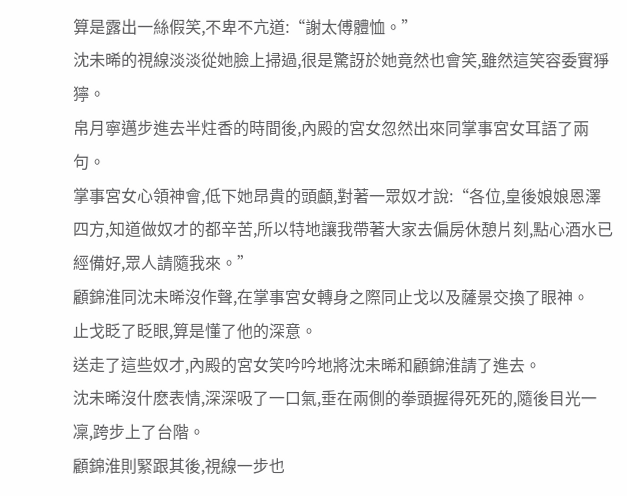算是露出一絲假笑,不卑不亢道:“謝太傅體恤。”
沈未晞的視線淡淡從她臉上掃過,很是驚訝於她竟然也會笑,雖然這笑容委實猙獰。
帛月寧邁步進去半炷香的時間後,內殿的宮女忽然出來同掌事宮女耳語了兩句。
掌事宮女心領神會,低下她昂貴的頭顱,對著一眾奴才說:“各位,皇後娘娘恩澤四方,知道做奴才的都辛苦,所以特地讓我帶著大家去偏房休憩片刻,點心酒水已經備好,眾人請隨我來。”
顧錦淮同沈未晞沒作聲,在掌事宮女轉身之際同止戈以及薩景交換了眼神。
止戈眨了眨眼,算是懂了他的深意。
送走了這些奴才,內殿的宮女笑吟吟地將沈未晞和顧錦淮請了進去。
沈未晞沒什麽表情,深深吸了一口氣,垂在兩側的拳頭握得死死的,隨後目光一凜,跨步上了台階。
顧錦淮則緊跟其後,視線一步也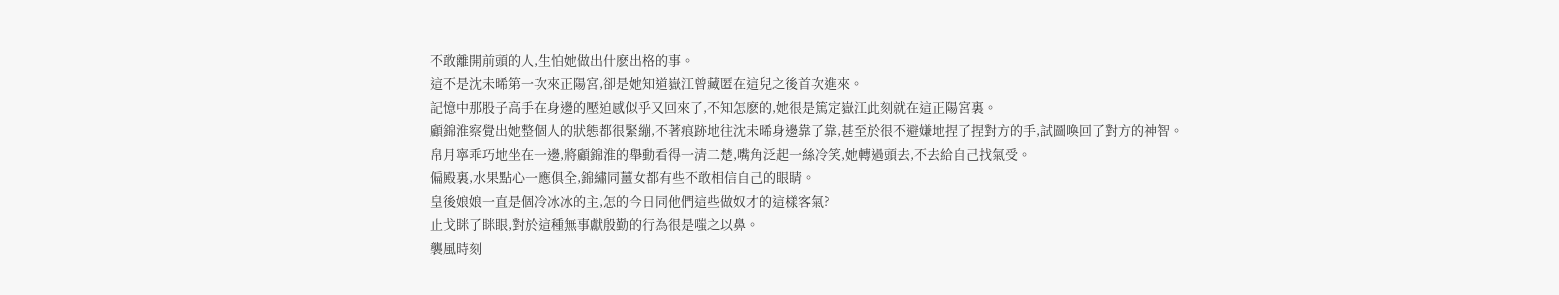不敢離開前頭的人,生怕她做出什麽出格的事。
這不是沈未晞第一次來正陽宮,卻是她知道嶽江曾藏匿在這兒之後首次進來。
記憶中那股子高手在身邊的壓迫感似乎又回來了,不知怎麽的,她很是篤定嶽江此刻就在這正陽宮裏。
顧錦淮察覺出她整個人的狀態都很緊繃,不著痕跡地往沈未晞身邊靠了靠,甚至於很不避嫌地捏了捏對方的手,試圖喚回了對方的神智。
帛月寧乖巧地坐在一邊,將顧錦淮的舉動看得一清二楚,嘴角泛起一絲冷笑,她轉過頭去,不去給自己找氣受。
偏殿裏,水果點心一應俱全,錦繡同薑女都有些不敢相信自己的眼睛。
皇後娘娘一直是個冷冰冰的主,怎的今日同他們這些做奴才的這樣客氣?
止戈眯了眯眼,對於這種無事獻殷勤的行為很是嗤之以鼻。
襲風時刻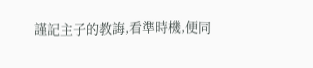謹記主子的教誨,看準時機,便同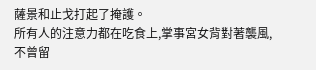薩景和止戈打起了掩護。
所有人的注意力都在吃食上,掌事宮女背對著襲風,不曾留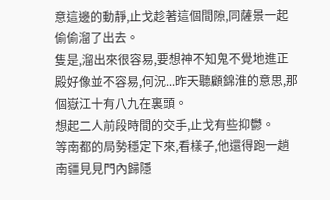意這邊的動靜,止戈趁著這個間隙,同薩景一起偷偷溜了出去。
隻是,溜出來很容易,要想神不知鬼不覺地進正殿好像並不容易,何況...昨天聽顧錦淮的意思,那個嶽江十有八九在裏頭。
想起二人前段時間的交手,止戈有些抑鬱。
等南都的局勢穩定下來,看樣子,他還得跑一趟南疆見見門內歸隱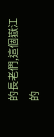的長老們,這個嶽江的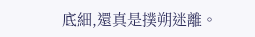底細,還真是撲朔迷離。